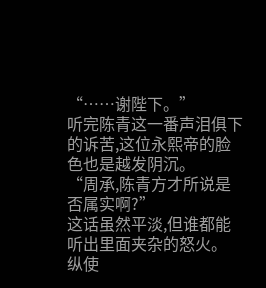“……谢陛下。”
听完陈青这一番声泪俱下的诉苦,这位永熙帝的脸色也是越发阴沉。
“周承,陈青方才所说是否属实啊?”
这话虽然平淡,但谁都能听出里面夹杂的怒火。
纵使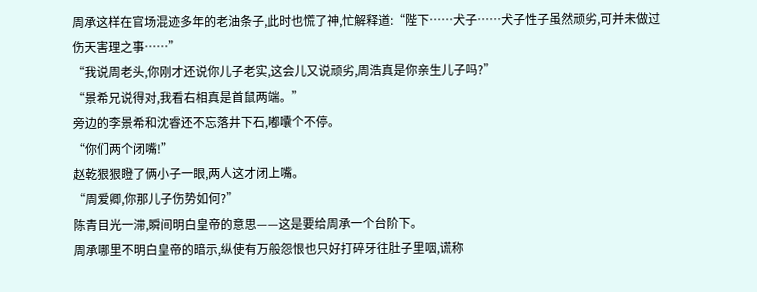周承这样在官场混迹多年的老油条子,此时也慌了神,忙解释道:“陛下……犬子……犬子性子虽然顽劣,可并未做过伤天害理之事……”
“我说周老头,你刚才还说你儿子老实,这会儿又说顽劣,周浩真是你亲生儿子吗?”
“景希兄说得对,我看右相真是首鼠两端。”
旁边的李景希和沈睿还不忘落井下石,嘟囔个不停。
“你们两个闭嘴!”
赵乾狠狠瞪了俩小子一眼,两人这才闭上嘴。
“周爱卿,你那儿子伤势如何?”
陈青目光一滞,瞬间明白皇帝的意思——这是要给周承一个台阶下。
周承哪里不明白皇帝的暗示,纵使有万般怨恨也只好打碎牙往肚子里咽,谎称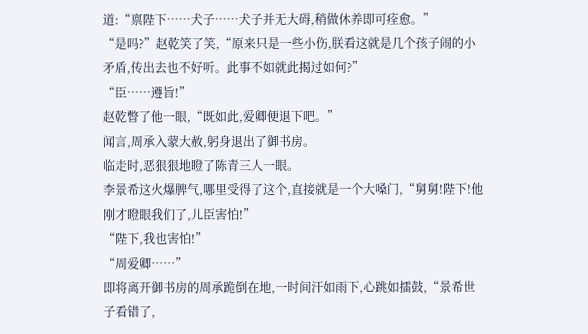道:“禀陛下……犬子……犬子并无大碍,稍做休养即可痊愈。”
“是吗?”赵乾笑了笑,“原来只是一些小伤,朕看这就是几个孩子闹的小矛盾,传出去也不好听。此事不如就此揭过如何?”
“臣……遵旨!”
赵乾瞥了他一眼,“既如此,爱卿便退下吧。”
闻言,周承入蒙大赦,躬身退出了御书房。
临走时,恶狠狠地瞪了陈青三人一眼。
李景希这火爆脾气,哪里受得了这个,直接就是一个大嗓门,“舅舅!陛下!他刚才瞪眼我们了,儿臣害怕!”
“陛下,我也害怕!”
“周爱卿……”
即将离开御书房的周承跪倒在地,一时间汗如雨下,心跳如擂鼓,“景希世子看错了,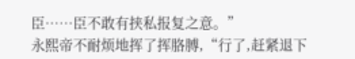臣……臣不敢有挟私报复之意。”
永熙帝不耐烦地挥了挥胳膊,“行了,赶紧退下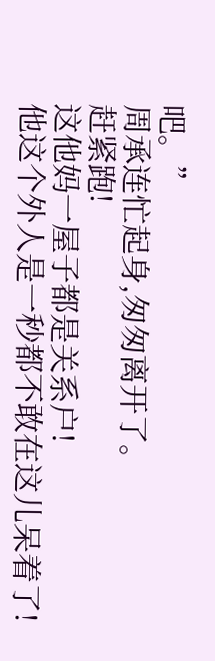吧。”
周承连忙起身,匆匆离开了。
赶紧跑!
这他妈一屋子都是关系户!
他这个外人是一秒都不敢在这儿呆着了!